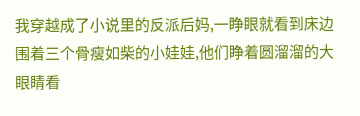我穿越成了小说里的反派后妈,一睁眼就看到床边围着三个骨瘦如柴的小娃娃,他们睁着圆溜溜的大眼睛看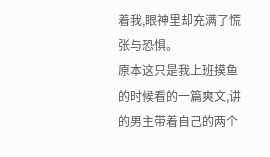着我,眼神里却充满了慌张与恐惧。
原本这只是我上班摸鱼的时候看的一篇爽文,讲的男主带着自己的两个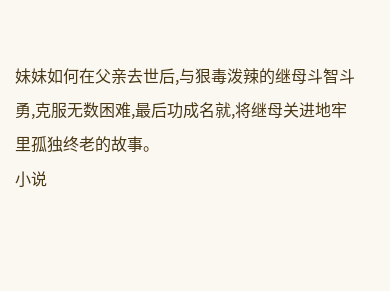妹妹如何在父亲去世后,与狠毒泼辣的继母斗智斗勇,克服无数困难,最后功成名就,将继母关进地牢里孤独终老的故事。
小说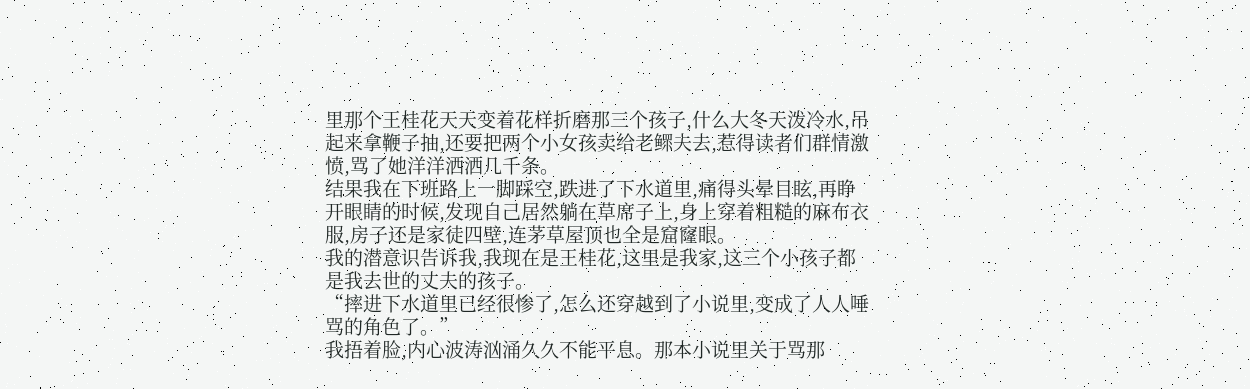里那个王桂花天天变着花样折磨那三个孩子,什么大冬天泼冷水,吊起来拿鞭子抽,还要把两个小女孩卖给老鳏夫去,惹得读者们群情激愤,骂了她洋洋洒洒几千条。
结果我在下班路上一脚踩空,跌进了下水道里,痛得头晕目眩,再睁开眼睛的时候,发现自己居然躺在草席子上,身上穿着粗糙的麻布衣服,房子还是家徒四壁,连茅草屋顶也全是窟窿眼。
我的潜意识告诉我,我现在是王桂花,这里是我家,这三个小孩子都是我去世的丈夫的孩子。
“摔进下水道里已经很惨了,怎么还穿越到了小说里,变成了人人唾骂的角色了。”
我捂着脸,内心波涛汹涌久久不能平息。那本小说里关于骂那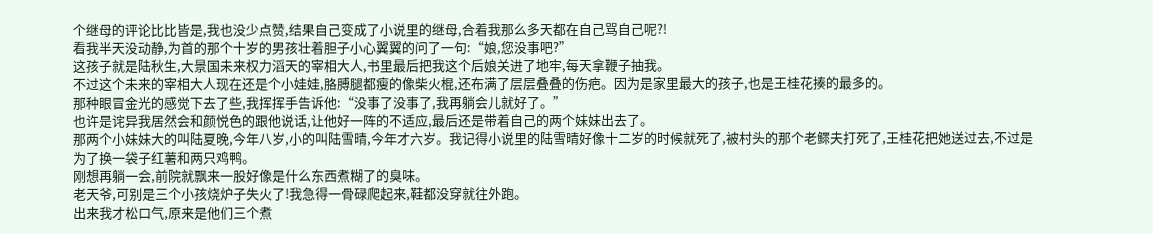个继母的评论比比皆是,我也没少点赞,结果自己变成了小说里的继母,合着我那么多天都在自己骂自己呢?!
看我半天没动静,为首的那个十岁的男孩壮着胆子小心翼翼的问了一句:“娘,您没事吧?”
这孩子就是陆秋生,大景国未来权力滔天的宰相大人,书里最后把我这个后娘关进了地牢,每天拿鞭子抽我。
不过这个未来的宰相大人现在还是个小娃娃,胳膊腿都瘦的像柴火棍,还布满了层层叠叠的伤疤。因为是家里最大的孩子,也是王桂花揍的最多的。
那种眼冒金光的感觉下去了些,我挥挥手告诉他:“没事了没事了,我再躺会儿就好了。”
也许是诧异我居然会和颜悦色的跟他说话,让他好一阵的不适应,最后还是带着自己的两个妹妹出去了。
那两个小妹妹大的叫陆夏晚,今年八岁,小的叫陆雪晴,今年才六岁。我记得小说里的陆雪晴好像十二岁的时候就死了,被村头的那个老鳏夫打死了,王桂花把她送过去,不过是为了换一袋子红薯和两只鸡鸭。
刚想再躺一会,前院就飘来一股好像是什么东西煮糊了的臭味。
老天爷,可别是三个小孩烧炉子失火了!我急得一骨碌爬起来,鞋都没穿就往外跑。
出来我才松口气,原来是他们三个煮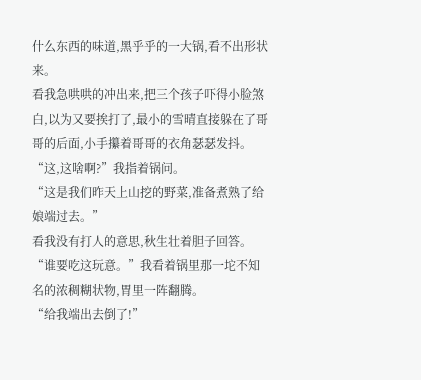什么东西的味道,黑乎乎的一大锅,看不出形状来。
看我急哄哄的冲出来,把三个孩子吓得小脸煞白,以为又要挨打了,最小的雪晴直接躲在了哥哥的后面,小手攥着哥哥的衣角瑟瑟发抖。
“这,这啥啊?”我指着锅问。
“这是我们昨天上山挖的野菜,准备煮熟了给娘端过去。”
看我没有打人的意思,秋生壮着胆子回答。
“谁要吃这玩意。”我看着锅里那一坨不知名的浓稠糊状物,胃里一阵翻腾。
“给我端出去倒了!”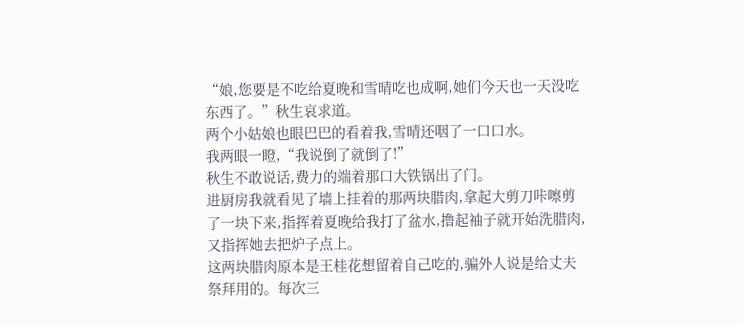“娘,您要是不吃给夏晚和雪晴吃也成啊,她们今天也一天没吃东西了。”秋生哀求道。
两个小姑娘也眼巴巴的看着我,雪晴还咽了一口口水。
我两眼一瞪,“我说倒了就倒了!”
秋生不敢说话,费力的端着那口大铁锅出了门。
进厨房我就看见了墙上挂着的那两块腊肉,拿起大剪刀咔嚓剪了一块下来,指挥着夏晚给我打了盆水,撸起袖子就开始洗腊肉,又指挥她去把炉子点上。
这两块腊肉原本是王桂花想留着自己吃的,骗外人说是给丈夫祭拜用的。每次三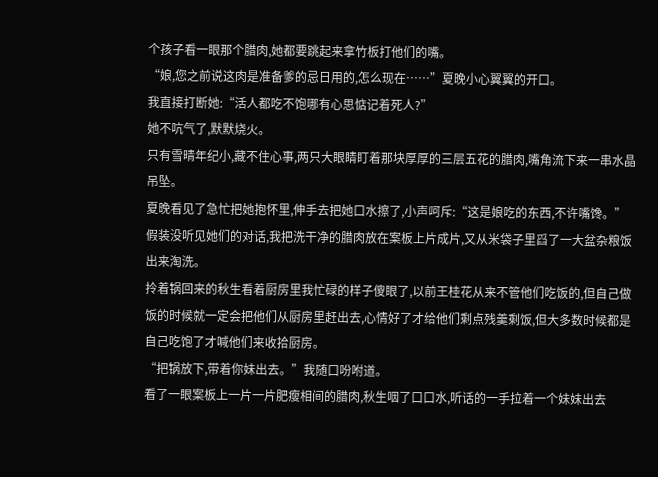个孩子看一眼那个腊肉,她都要跳起来拿竹板打他们的嘴。
“娘,您之前说这肉是准备爹的忌日用的,怎么现在……”夏晚小心翼翼的开口。
我直接打断她:“活人都吃不饱哪有心思惦记着死人?”
她不吭气了,默默烧火。
只有雪晴年纪小,藏不住心事,两只大眼睛盯着那块厚厚的三层五花的腊肉,嘴角流下来一串水晶吊坠。
夏晚看见了急忙把她抱怀里,伸手去把她口水擦了,小声呵斥:“这是娘吃的东西,不许嘴馋。”
假装没听见她们的对话,我把洗干净的腊肉放在案板上片成片,又从米袋子里舀了一大盆杂粮饭出来淘洗。
拎着锅回来的秋生看着厨房里我忙碌的样子傻眼了,以前王桂花从来不管他们吃饭的,但自己做饭的时候就一定会把他们从厨房里赶出去,心情好了才给他们剩点残羹剩饭,但大多数时候都是自己吃饱了才喊他们来收拾厨房。
“把锅放下,带着你妹出去。”我随口吩咐道。
看了一眼案板上一片一片肥瘦相间的腊肉,秋生咽了口口水,听话的一手拉着一个妹妹出去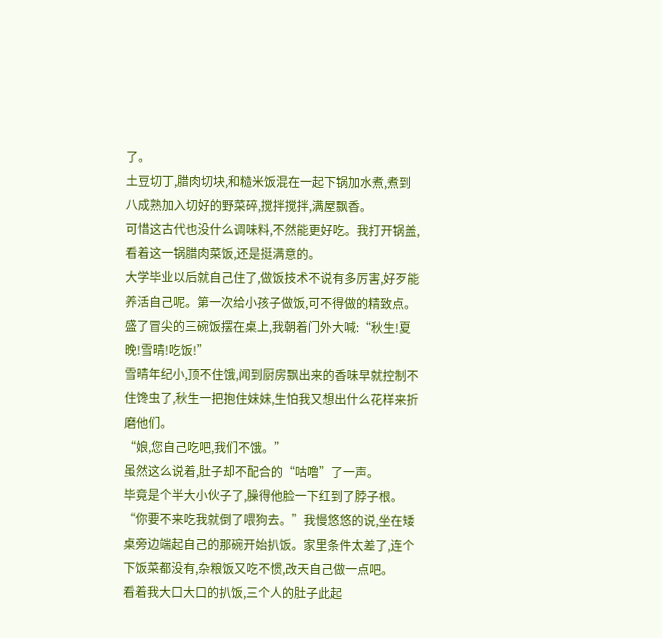了。
土豆切丁,腊肉切块,和糙米饭混在一起下锅加水煮,煮到八成熟加入切好的野菜碎,搅拌搅拌,满屋飘香。
可惜这古代也没什么调味料,不然能更好吃。我打开锅盖,看着这一锅腊肉菜饭,还是挺满意的。
大学毕业以后就自己住了,做饭技术不说有多厉害,好歹能养活自己呢。第一次给小孩子做饭,可不得做的精致点。
盛了冒尖的三碗饭摆在桌上,我朝着门外大喊:“秋生!夏晚!雪晴!吃饭!”
雪晴年纪小,顶不住饿,闻到厨房飘出来的香味早就控制不住馋虫了,秋生一把抱住妹妹,生怕我又想出什么花样来折磨他们。
“娘,您自己吃吧,我们不饿。”
虽然这么说着,肚子却不配合的“咕噜”了一声。
毕竟是个半大小伙子了,臊得他脸一下红到了脖子根。
“你要不来吃我就倒了喂狗去。”我慢悠悠的说,坐在矮桌旁边端起自己的那碗开始扒饭。家里条件太差了,连个下饭菜都没有,杂粮饭又吃不惯,改天自己做一点吧。
看着我大口大口的扒饭,三个人的肚子此起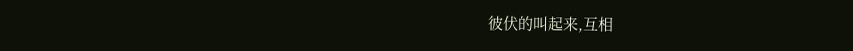彼伏的叫起来,互相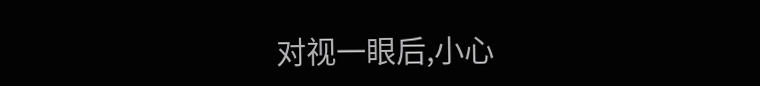对视一眼后,小心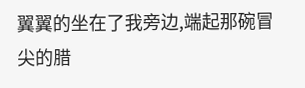翼翼的坐在了我旁边,端起那碗冒尖的腊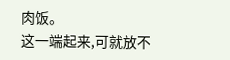肉饭。
这一端起来,可就放不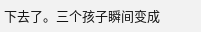下去了。三个孩子瞬间变成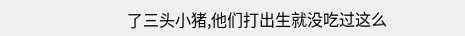了三头小猪,他们打出生就没吃过这么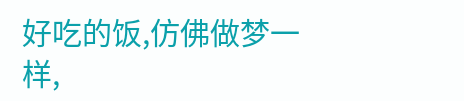好吃的饭,仿佛做梦一样,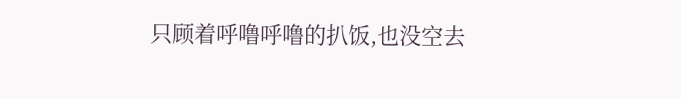只顾着呼噜呼噜的扒饭,也没空去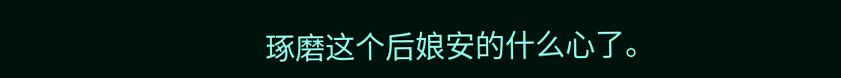琢磨这个后娘安的什么心了。